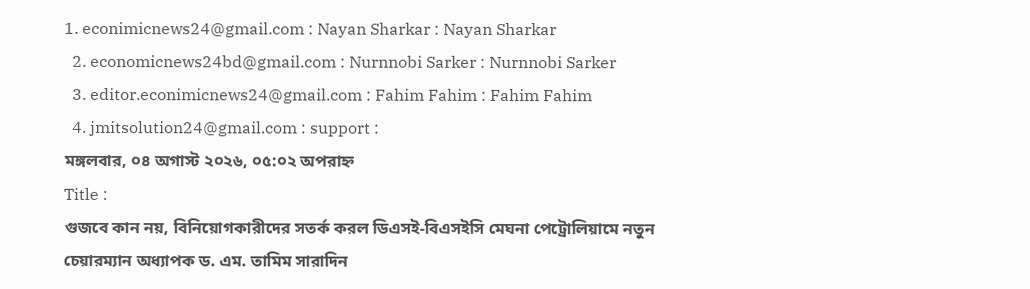1. econimicnews24@gmail.com : Nayan Sharkar : Nayan Sharkar
  2. economicnews24bd@gmail.com : Nurnnobi Sarker : Nurnnobi Sarker
  3. editor.econimicnews24@gmail.com : Fahim Fahim : Fahim Fahim
  4. jmitsolution24@gmail.com : support :
মঙ্গলবার, ০৪ অগাস্ট ২০২৬, ০৫:০২ অপরাহ্ন
Title :
গুজবে কান নয়, বিনিয়োগকারীদের সতর্ক করল ডিএসই-বিএসইসি মেঘনা পেট্রোলিয়ামে নতুন চেয়ারম্যান অধ্যাপক ড. এম. তামিম সারাদিন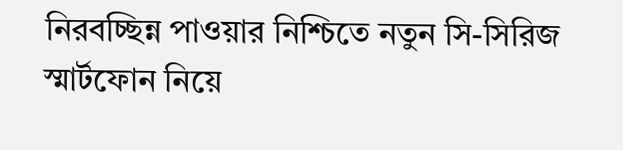নিরবচ্ছিন্ন পাওয়ার নিশ্চিতে নতুন সি-সিরিজ স্মার্টফোন নিয়ে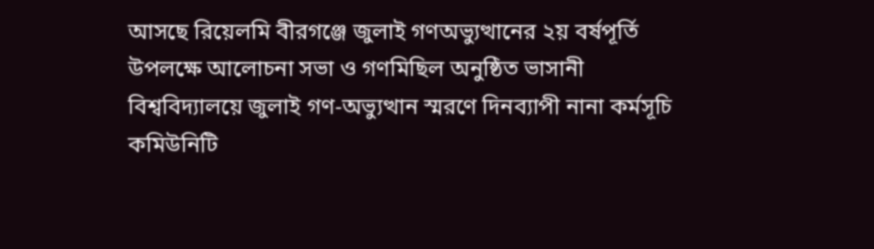আসছে রিয়েলমি বীরগঞ্জে জুলাই গণঅভ্যুত্থানের ২য় বর্ষপূর্তি উপলক্ষে আলোচনা সভা ও গণমিছিল অনুষ্ঠিত ভাসানী বিশ্ববিদ্যালয়ে জুলাই গণ-অভ্যুত্থান স্মরণে দিনব্যাপী নানা কর্মসূচি কমিউনিটি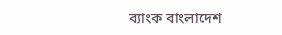ব্যাংক বাংলাদেশ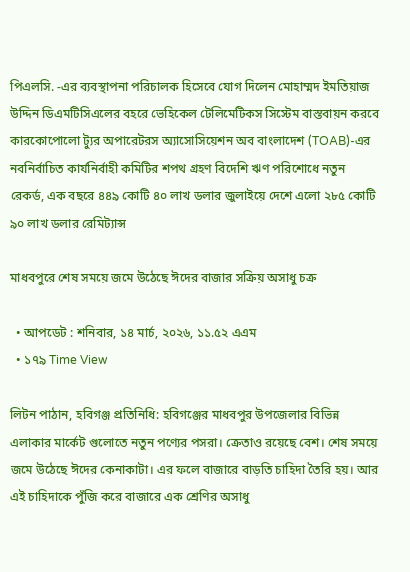পিএলসি. -এর ব্যবস্থাপনা পরিচালক হিসেবে যোগ দিলেন মোহাম্মদ ইমতিয়াজ উদ্দিন ডিএমটিসিএলের বহরে ভেহিকেল টেলিমেটিকস সিস্টেম বাস্তবায়ন করবে কারকোপোলো ট্যুর অপারেটরস অ্যাসোসিয়েশন অব বাংলাদেশ (TOAB)-এর নবনির্বাচিত কার্যনির্বাহী কমিটির শপথ গ্রহণ বিদেশি ঋণ পরিশোধে নতুন রেকর্ড, এক বছরে ৪৪৯ কোটি ৪০ লাখ ডলার জুলাইয়ে দেশে এলো ২৮৫ কোটি ৯০ লাখ ডলার রেমিট্যান্স

মাধবপুরে শেষ সময়ে জমে উঠেছে ঈদের বাজার সক্রিয় অসাধু চক্র

  • আপডেট : শনিবার, ১৪ মার্চ, ২০২৬, ১১.৫২ এএম
  • ১৭৯ Time View

লিটন পাঠান, হবিগঞ্জ প্রতিনিধি: হবিগঞ্জের মাধবপুর উপজেলার বিভিন্ন এলাকার মার্কেট গুলোতে নতুন পণ্যের পসরা। ক্রেতাও রয়েছে বেশ। শেষ সময়ে জমে উঠেছে ঈদের কেনাকাটা। এর ফলে বাজারে বাড়তি চাহিদা তৈরি হয়। আর এই চাহিদাকে পুঁজি করে বাজারে এক শ্রেণির অসাধু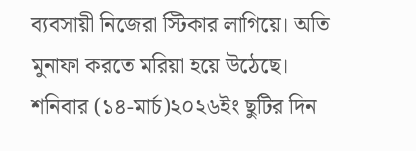ব্যবসায়ী নিজেরা স্টিকার লাগিয়ে। অতি মুনাফা করতে মরিয়া হয়ে উঠেছে। শনিবার (১৪-মার্চ)২০২৬ইং ছুটির দিন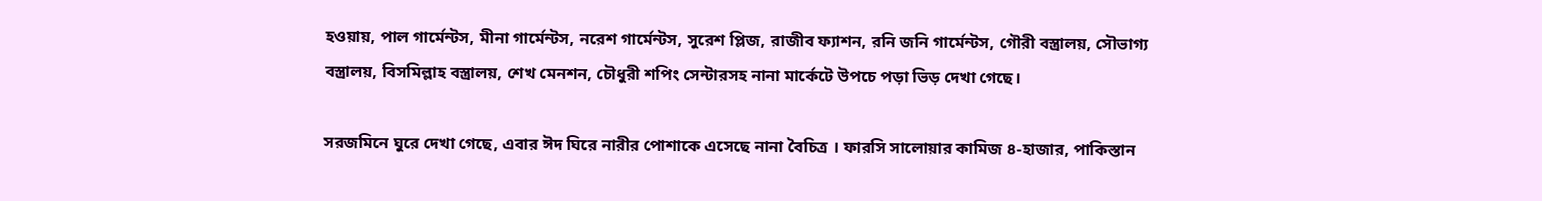হওয়ায়, পাল গার্মেন্টস, মীনা গার্মেন্টস, নরেশ গার্মেন্টস, সুরেশ প্লিজ, রাজীব ফ্যাশন, রনি জনি গার্মেন্টস, গৌরী বস্ত্রালয়, সৌভাগ্য বস্ত্রালয়, বিসমিল্লাহ বস্ত্রালয়, শেখ মেনশন, চৌধুরী শপিং সেন্টারসহ নানা মার্কেটে উপচে পড়া ভিড় দেখা গেছে।

সরজমিনে ঘুরে দেখা গেছে, এবার ঈদ ঘিরে নারীর পোশাকে এসেছে নানা বৈচিত্র । ফারসি সালোয়ার কামিজ ৪-হাজার, পাকিস্তান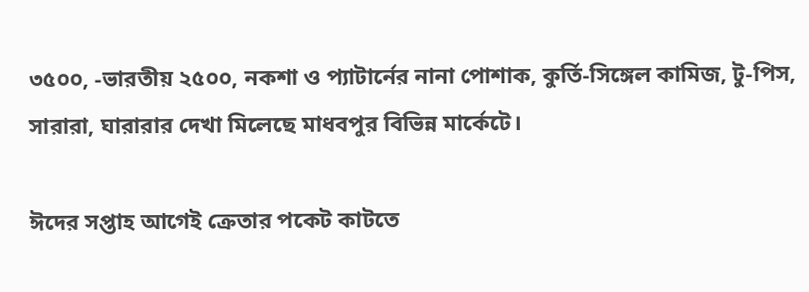৩৫০০, -ভারতীয় ২৫০০, নকশা ও প্যাটার্নের নানা পোশাক, কুর্তি-সিঙ্গেল কামিজ, টু-পিস, সারারা, ঘারারার দেখা মিলেছে মাধবপুর বিভিন্ন মার্কেটে।

ঈদের সপ্তাহ আগেই ক্রেতার পকেট কাটতে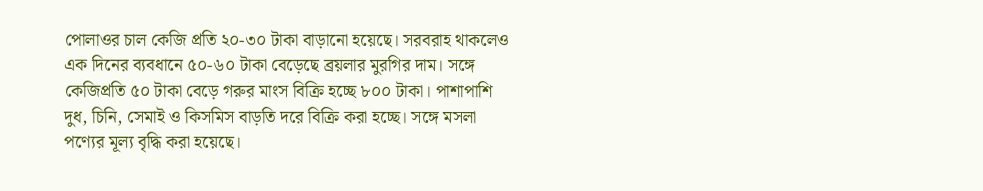পোলাওর চাল কেজি প্রতি ২০-৩০ টাকা বাড়ানো হয়েছে। সরবরাহ থাকলেও এক দিনের ব্যবধানে ৫০-৬০ টাকা বেড়েছে ব্রয়লার মুরগির দাম। সঙ্গে কেজিপ্রতি ৫০ টাকা বেড়ে গরুর মাংস বিক্রি হচ্ছে ৮০০ টাকা। পাশাপাশি দুধ, চিনি, সেমাই ও কিসমিস বাড়তি দরে বিক্রি করা হচ্ছে। সঙ্গে মসলা পণ্যের মূল্য বৃদ্ধি করা হয়েছে।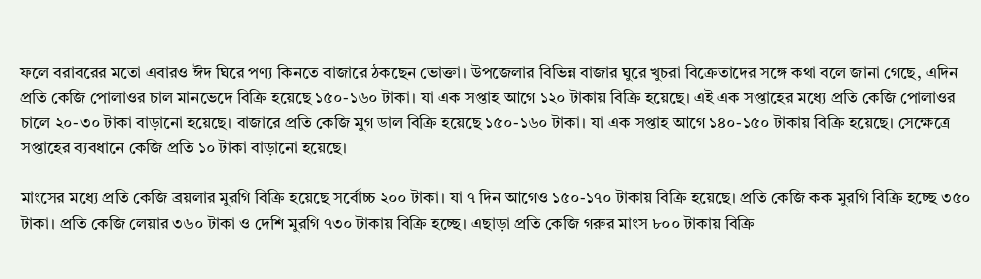ফলে বরাবরের মতো এবারও ঈদ ঘিরে পণ্য কিনতে বাজারে ঠকছেন ভোক্তা। উপজেলার বিভিন্ন বাজার ঘুরে খুচরা বিক্রেতাদের সঙ্গে কথা বলে জানা গেছে, এদিন প্রতি কেজি পোলাওর চাল মানভেদে বিক্রি হয়েছে ১৫০-১৬০ টাকা। যা এক সপ্তাহ আগে ১২০ টাকায় বিক্রি হয়েছে। এই এক সপ্তাহের মধ্যে প্রতি কেজি পোলাওর চালে ২০-৩০ টাকা বাড়ানো হয়েছে। বাজারে প্রতি কেজি মুগ ডাল বিক্রি হয়েছে ১৫০-১৬০ টাকা। যা এক সপ্তাহ আগে ১৪০-১৫০ টাকায় বিক্রি হয়েছে। সেক্ষেত্রে সপ্তাহের ব্যবধানে কেজি প্রতি ১০ টাকা বাড়ানো হয়েছে।

মাংসের মধ্যে প্রতি কেজি ব্রয়লার মুরগি বিক্রি হয়েছে সর্বোচ্চ ২০০ টাকা। যা ৭ দিন আগেও ১৫০-১৭০ টাকায় বিক্রি হয়েছে। প্রতি কেজি কক মুরগি বিক্রি হচ্ছে ৩৫০ টাকা। প্রতি কেজি লেয়ার ৩৬০ টাকা ও দেশি মুরগি ৭৩০ টাকায় বিক্রি হচ্ছে। এছাড়া প্রতি কেজি গরুর মাংস ৮০০ টাকায় বিক্রি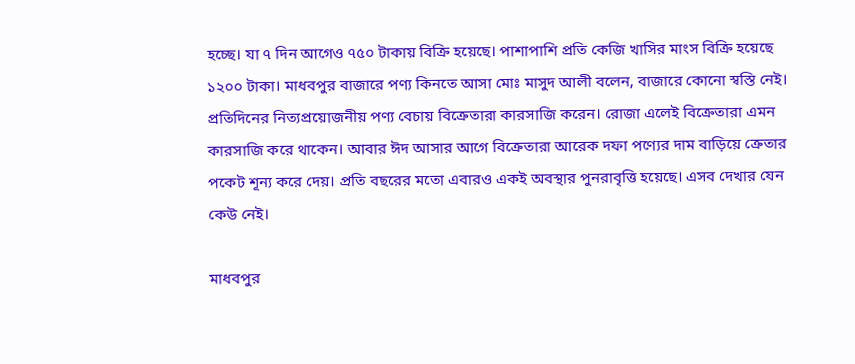হচ্ছে। যা ৭ দিন আগেও ৭৫০ টাকায় বিক্রি হয়েছে। পাশাপাশি প্রতি কেজি খাসির মাংস বিক্রি হয়েছে ১২০০ টাকা। মাধবপুর বাজারে পণ্য কিনতে আসা মোঃ মাসুদ আলী বলেন, বাজারে কোনো স্বস্তি নেই। প্রতিদিনের নিত্যপ্রয়োজনীয় পণ্য বেচায় বিক্রেতারা কারসাজি করেন। রোজা এলেই বিক্রেতারা এমন কারসাজি করে থাকেন। আবার ঈদ আসার আগে বিক্রেতারা আরেক দফা পণ্যের দাম বাড়িয়ে ক্রেতার পকেট শূন্য করে দেয়। প্রতি বছরের মতো এবারও একই অবস্থার পুনরাবৃত্তি হয়েছে। এসব দেখার যেন কেউ নেই।

মাধবপুর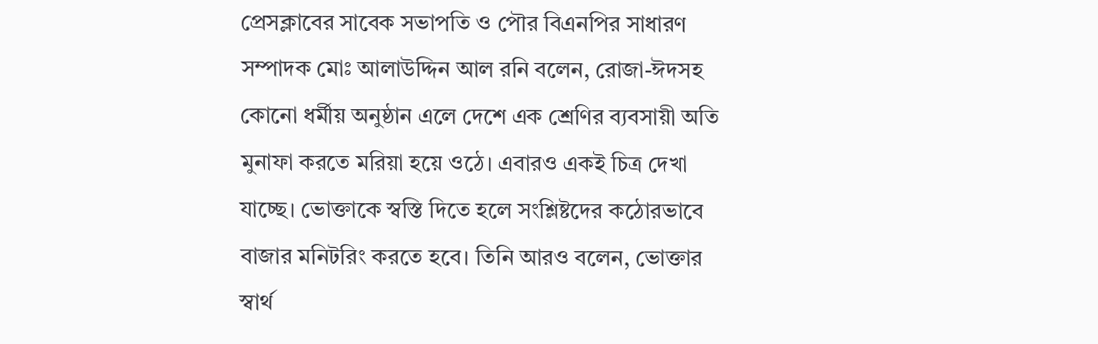প্রেসক্লাবের সাবেক সভাপতি ও পৌর বিএনপির সাধারণ সম্পাদক মোঃ আলাউদ্দিন আল রনি বলেন, রোজা-ঈদসহ কোনো ধর্মীয় অনুষ্ঠান এলে দেশে এক শ্রেণির ব্যবসায়ী অতি মুনাফা করতে মরিয়া হয়ে ওঠে। এবারও একই চিত্র দেখা যাচ্ছে। ভোক্তাকে স্বস্তি দিতে হলে সংশ্লিষ্টদের কঠোরভাবে বাজার মনিটরিং করতে হবে। তিনি আরও বলেন, ভোক্তার স্বার্থ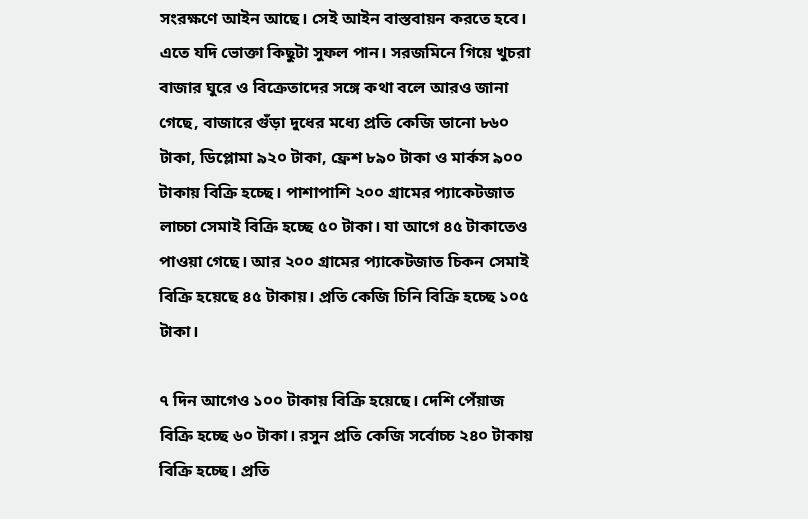সংরক্ষণে আইন আছে। সেই আইন বাস্তবায়ন করতে হবে। এতে যদি ভোক্তা কিছুটা সুফল পান। সরজমিনে গিয়ে খুচরা বাজার ঘুরে ও বিক্রেতাদের সঙ্গে কথা বলে আরও জানা গেছে, বাজারে গুঁড়া দুধের মধ্যে প্রতি কেজি ডানো ৮৬০ টাকা, ডিপ্লোমা ৯২০ টাকা, ফ্রেশ ৮৯০ টাকা ও মার্কস ৯০০ টাকায় বিক্রি হচ্ছে। পাশাপাশি ২০০ গ্রামের প্যাকেটজাত লাচ্চা সেমাই বিক্রি হচ্ছে ৫০ টাকা। যা আগে ৪৫ টাকাতেও পাওয়া গেছে। আর ২০০ গ্রামের প্যাকেটজাত চিকন সেমাই বিক্রি হয়েছে ৪৫ টাকায়। প্রতি কেজি চিনি বিক্রি হচ্ছে ১০৫ টাকা।

৭ দিন আগেও ১০০ টাকায় বিক্রি হয়েছে। দেশি পেঁয়াজ বিক্রি হচ্ছে ৬০ টাকা। রসুন প্রতি কেজি সর্বোচ্চ ২৪০ টাকায় বিক্রি হচ্ছে। প্রতি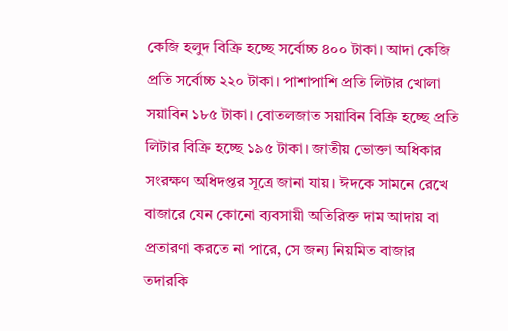কেজি হলুদ বিক্রি হচ্ছে সর্বোচ্চ ৪০০ টাকা। আদা কেজি প্রতি সর্বোচ্চ ২২০ টাকা। পাশাপাশি প্রতি লিটার খোলা সয়াবিন ১৮৫ টাকা। বোতলজাত সয়াবিন বিক্রি হচ্ছে প্রতি লিটার বিক্রি হচ্ছে ১৯৫ টাকা। জাতীয় ভোক্তা অধিকার সংরক্ষণ অধিদপ্তর সূত্রে জানা যায়। ঈদকে সামনে রেখে বাজারে যেন কোনো ব্যবসায়ী অতিরিক্ত দাম আদায় বা প্রতারণা করতে না পারে, সে জন্য নিয়মিত বাজার তদারকি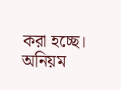করা হচ্ছে। অনিয়ম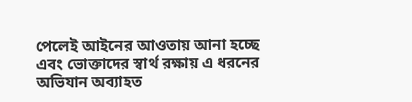পেলেই আইনের আওতায় আনা হচ্ছে এবং ভোক্তাদের স্বার্থ রক্ষায় এ ধরনের অভিযান অব্যাহত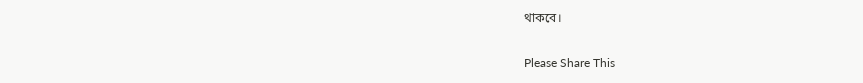থাকবে।

Please Share This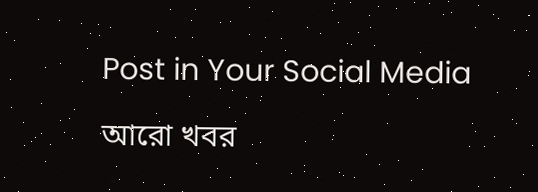Post in Your Social Media

আরো খবর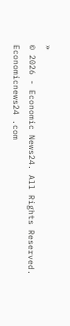»
© 2026 - Economic News24. All Rights Reserved.
Economicnews24 .com